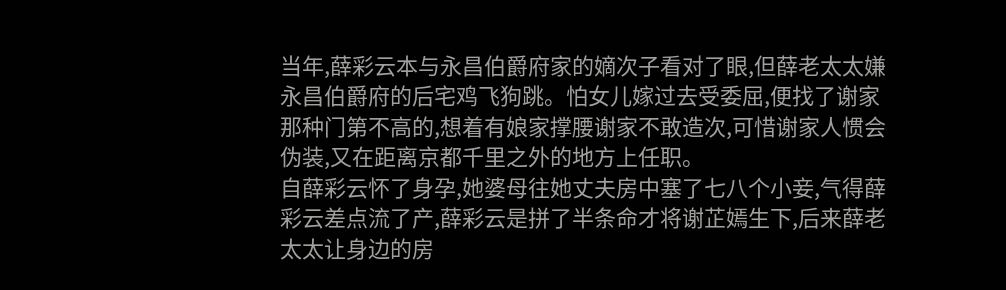当年,薛彩云本与永昌伯爵府家的嫡次子看对了眼,但薛老太太嫌永昌伯爵府的后宅鸡飞狗跳。怕女儿嫁过去受委屈,便找了谢家那种门第不高的,想着有娘家撑腰谢家不敢造次,可惜谢家人惯会伪装,又在距离京都千里之外的地方上任职。
自薛彩云怀了身孕,她婆母往她丈夫房中塞了七八个小妾,气得薛彩云差点流了产,薛彩云是拼了半条命才将谢芷嫣生下,后来薛老太太让身边的房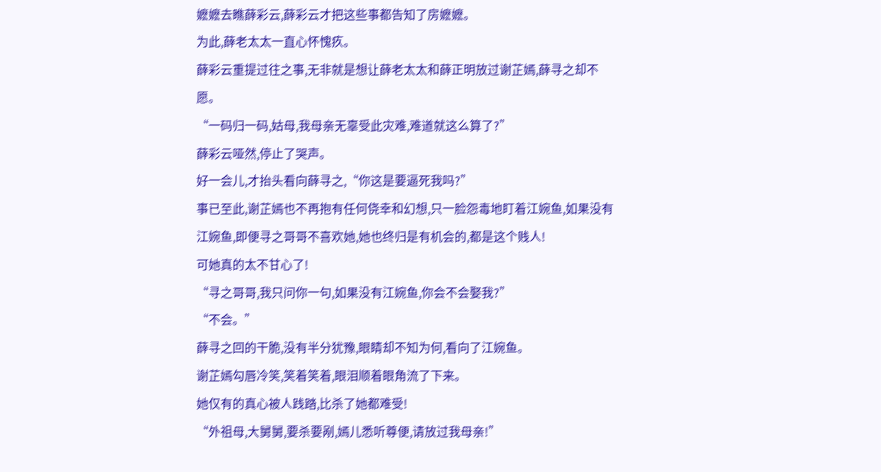嬷嬷去瞧薛彩云,薛彩云才把这些事都告知了房嬷嬷。
为此,薛老太太一直心怀愧疚。
薛彩云重提过往之事,无非就是想让薛老太太和薛正明放过谢芷嫣,薛寻之却不愿。
“一码归一码,姑母,我母亲无辜受此灾难,难道就这么算了?”
薛彩云哑然,停止了哭声。
好一会儿,才抬头看向薛寻之,“你这是要逼死我吗?”
事已至此,谢芷嫣也不再抱有任何侥幸和幻想,只一脸怨毒地盯着江婉鱼,如果没有江婉鱼,即便寻之哥哥不喜欢她,她也终归是有机会的,都是这个贱人!
可她真的太不甘心了!
“寻之哥哥,我只问你一句,如果没有江婉鱼,你会不会娶我?”
“不会。”
薛寻之回的干脆,没有半分犹豫,眼睛却不知为何,看向了江婉鱼。
谢芷嫣勾唇冷笑,笑着笑着,眼泪顺着眼角流了下来。
她仅有的真心被人践踏,比杀了她都难受!
“外祖母,大舅舅,要杀要剐,嫣儿悉听尊便,请放过我母亲!”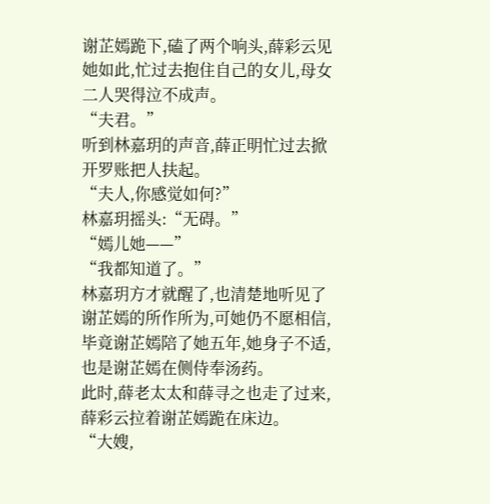谢芷嫣跪下,磕了两个响头,薛彩云见她如此,忙过去抱住自己的女儿,母女二人哭得泣不成声。
“夫君。”
听到林嘉玥的声音,薛正明忙过去掀开罗账把人扶起。
“夫人,你感觉如何?”
林嘉玥摇头:“无碍。”
“嫣儿她——”
“我都知道了。”
林嘉玥方才就醒了,也清楚地听见了谢芷嫣的所作所为,可她仍不愿相信,毕竟谢芷嫣陪了她五年,她身子不适,也是谢芷嫣在侧侍奉汤药。
此时,薛老太太和薛寻之也走了过来,薛彩云拉着谢芷嫣跪在床边。
“大嫂,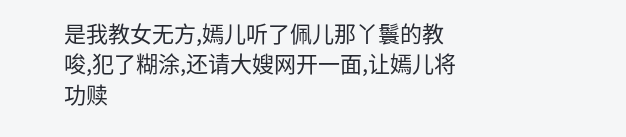是我教女无方,嫣儿听了佩儿那丫鬟的教唆,犯了糊涂,还请大嫂网开一面,让嫣儿将功赎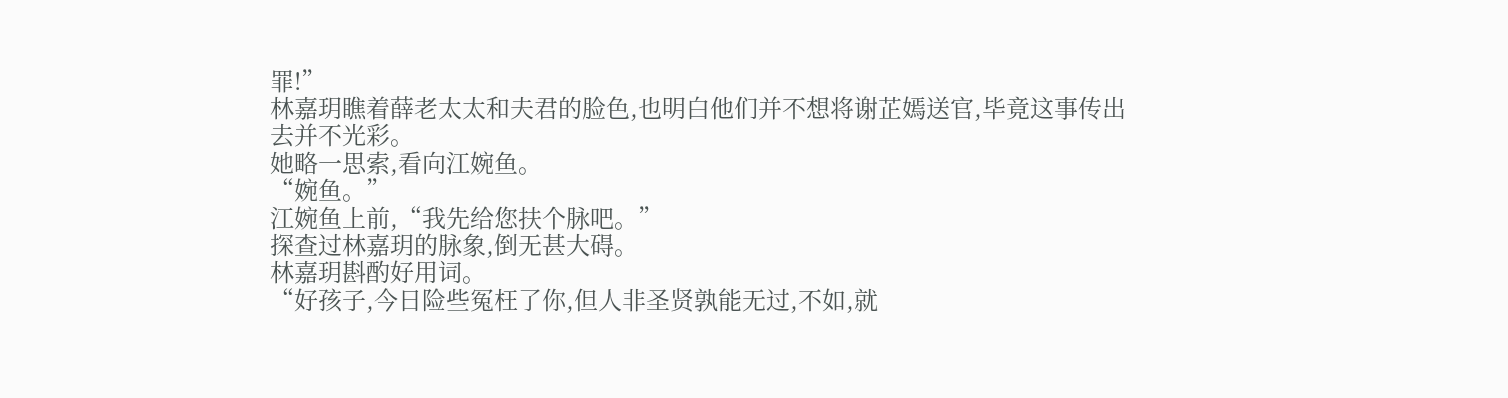罪!”
林嘉玥瞧着薛老太太和夫君的脸色,也明白他们并不想将谢芷嫣送官,毕竟这事传出去并不光彩。
她略一思索,看向江婉鱼。
“婉鱼。”
江婉鱼上前,“我先给您扶个脉吧。”
探查过林嘉玥的脉象,倒无甚大碍。
林嘉玥斟酌好用词。
“好孩子,今日险些冤枉了你,但人非圣贤孰能无过,不如,就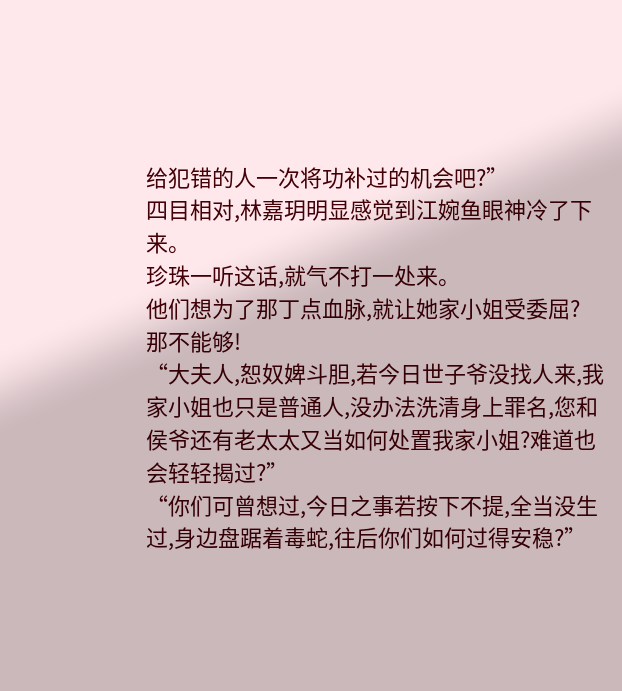给犯错的人一次将功补过的机会吧?”
四目相对,林嘉玥明显感觉到江婉鱼眼神冷了下来。
珍珠一听这话,就气不打一处来。
他们想为了那丁点血脉,就让她家小姐受委屈?
那不能够!
“大夫人,恕奴婢斗胆,若今日世子爷没找人来,我家小姐也只是普通人,没办法洗清身上罪名,您和侯爷还有老太太又当如何处置我家小姐?难道也会轻轻揭过?”
“你们可曾想过,今日之事若按下不提,全当没生过,身边盘踞着毒蛇,往后你们如何过得安稳?”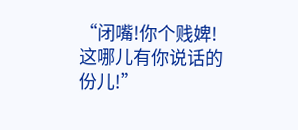“闭嘴!你个贱婢!这哪儿有你说话的份儿!”